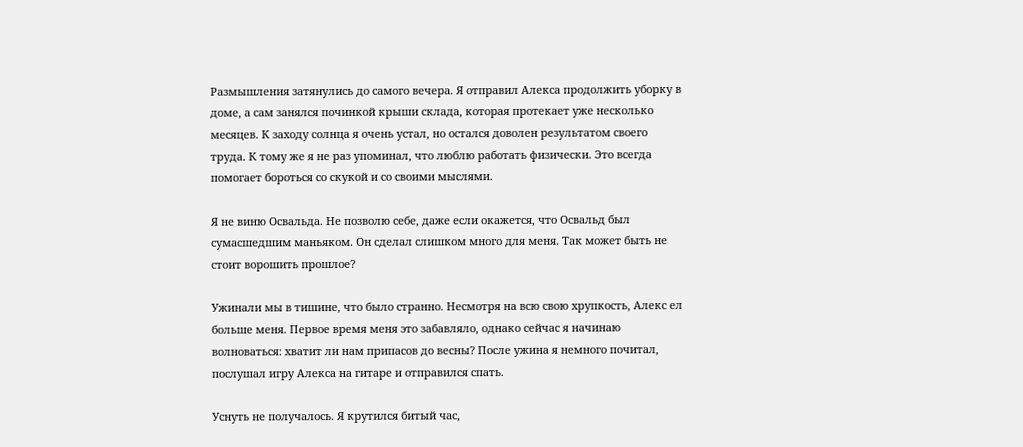Размышления затянулись до самого вечера. Я отправил Алекса продолжить уборку в доме, а сам занялся починкой крыши склада, которая протекает уже несколько месяцев. К заходу солнца я очень устал, но остался доволен результатом своего труда. К тому же я не раз упоминал, что люблю работать физически. Это всегда помогает бороться со скукой и со своими мыслями.

Я не виню Освальда. Не позволю себе, даже если окажется, что Освальд был сумасшедшим маньяком. Он сделал слишком много для меня. Так может быть не стоит ворошить прошлое?

Ужинали мы в тишине, что было странно. Несмотря на всю свою хрупкость, Алекс ел больше меня. Первое время меня это забавляло, однако сейчас я начинаю волноваться: хватит ли нам припасов до весны? После ужина я немного почитал, послушал игру Алекса на гитаре и отправился спать.

Уснуть не получалось. Я крутился битый час,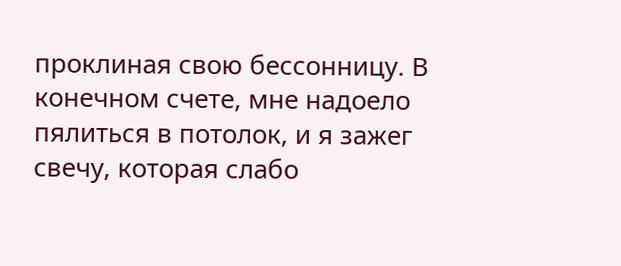проклиная свою бессонницу. В конечном счете, мне надоело пялиться в потолок, и я зажег свечу, которая слабо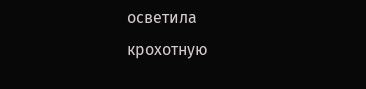осветила крохотную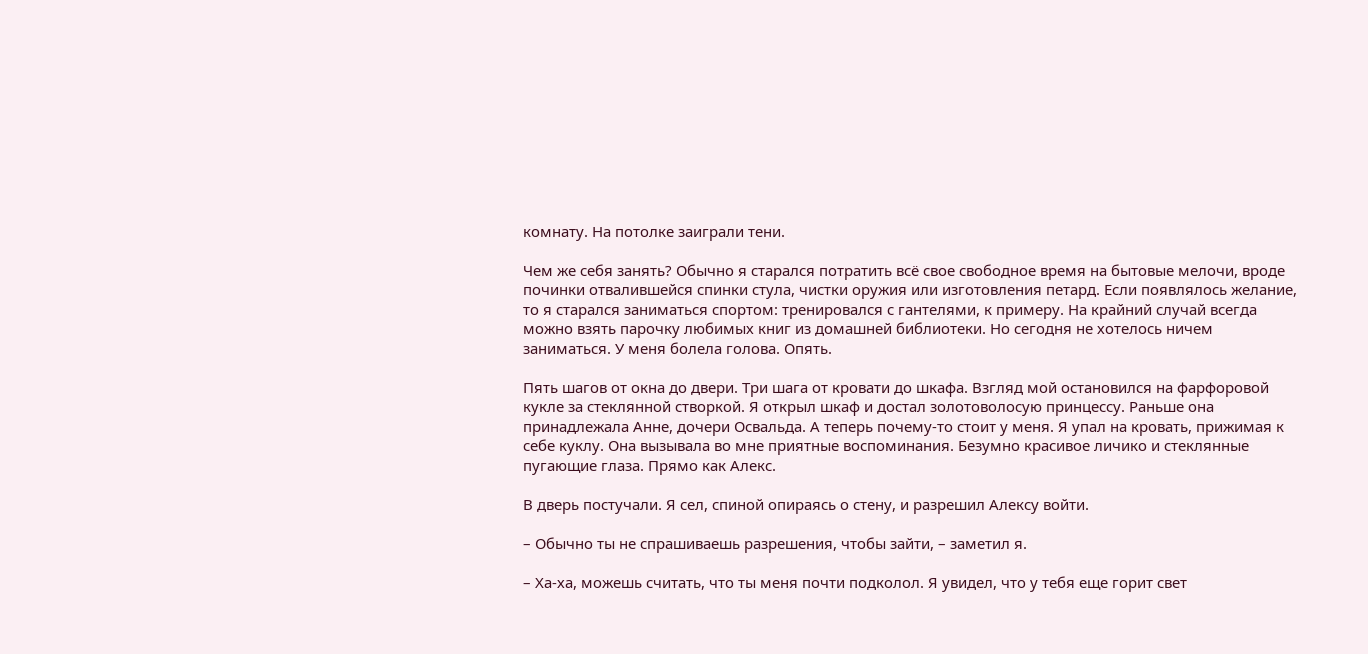комнату. На потолке заиграли тени.

Чем же себя занять? Обычно я старался потратить всё свое свободное время на бытовые мелочи, вроде починки отвалившейся спинки стула, чистки оружия или изготовления петард. Если появлялось желание, то я старался заниматься спортом: тренировался с гантелями, к примеру. На крайний случай всегда можно взять парочку любимых книг из домашней библиотеки. Но сегодня не хотелось ничем заниматься. У меня болела голова. Опять.

Пять шагов от окна до двери. Три шага от кровати до шкафа. Взгляд мой остановился на фарфоровой кукле за стеклянной створкой. Я открыл шкаф и достал золотоволосую принцессу. Раньше она принадлежала Анне, дочери Освальда. А теперь почему-то стоит у меня. Я упал на кровать, прижимая к себе куклу. Она вызывала во мне приятные воспоминания. Безумно красивое личико и стеклянные пугающие глаза. Прямо как Алекс.

В дверь постучали. Я сел, спиной опираясь о стену, и разрешил Алексу войти.

– Обычно ты не спрашиваешь разрешения, чтобы зайти, – заметил я.

– Ха-ха, можешь считать, что ты меня почти подколол. Я увидел, что у тебя еще горит свет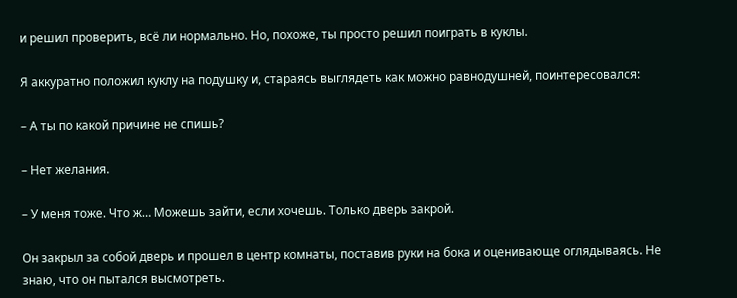и решил проверить, всё ли нормально. Но, похоже, ты просто решил поиграть в куклы.

Я аккуратно положил куклу на подушку и, стараясь выглядеть как можно равнодушней, поинтересовался:

– А ты по какой причине не спишь?

– Нет желания.

– У меня тоже. Что ж… Можешь зайти, если хочешь. Только дверь закрой.

Он закрыл за собой дверь и прошел в центр комнаты, поставив руки на бока и оценивающе оглядываясь. Не знаю, что он пытался высмотреть.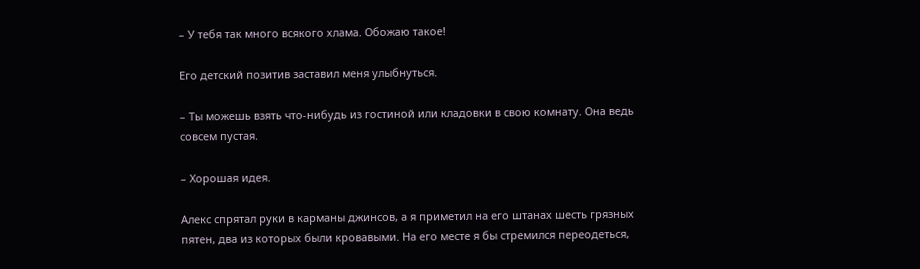– У тебя так много всякого хлама. Обожаю такое!

Его детский позитив заставил меня улыбнуться.

– Ты можешь взять что-нибудь из гостиной или кладовки в свою комнату. Она ведь совсем пустая.

– Хорошая идея.

Алекс спрятал руки в карманы джинсов, а я приметил на его штанах шесть грязных пятен, два из которых были кровавыми. На его месте я бы стремился переодеться,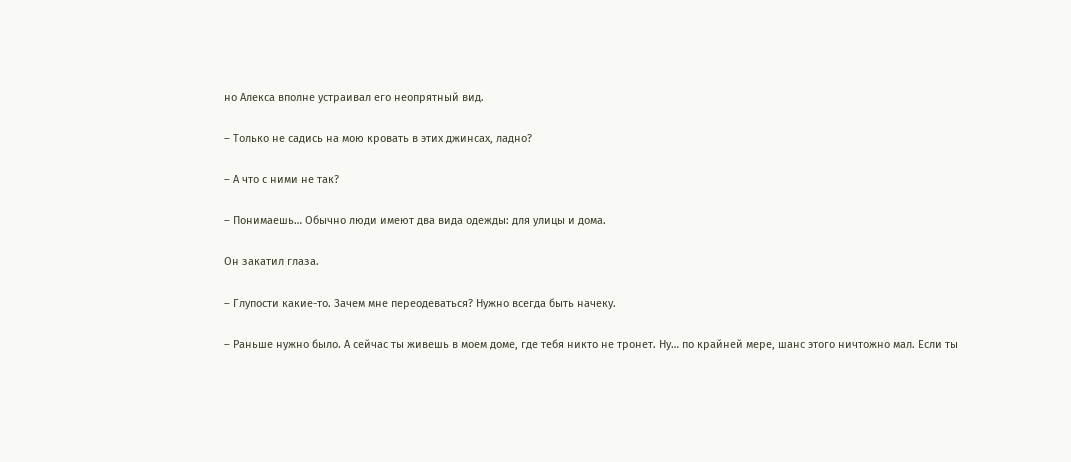но Алекса вполне устраивал его неопрятный вид.

– Только не садись на мою кровать в этих джинсах, ладно?

– А что с ними не так?

– Понимаешь… Обычно люди имеют два вида одежды: для улицы и дома.

Он закатил глаза.

– Глупости какие-то. Зачем мне переодеваться? Нужно всегда быть начеку.

– Раньше нужно было. А сейчас ты живешь в моем доме, где тебя никто не тронет. Ну… по крайней мере, шанс этого ничтожно мал. Если ты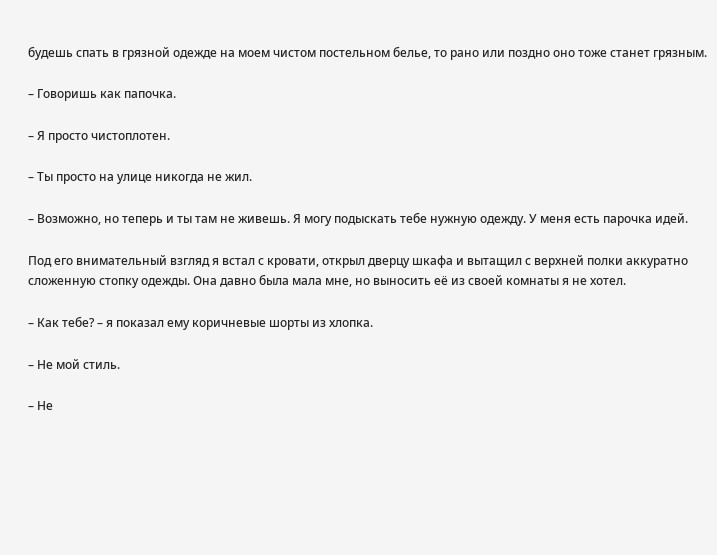будешь спать в грязной одежде на моем чистом постельном белье, то рано или поздно оно тоже станет грязным.

– Говоришь как папочка.

– Я просто чистоплотен.

– Ты просто на улице никогда не жил.

– Возможно, но теперь и ты там не живешь. Я могу подыскать тебе нужную одежду. У меня есть парочка идей.

Под его внимательный взгляд я встал с кровати, открыл дверцу шкафа и вытащил с верхней полки аккуратно сложенную стопку одежды. Она давно была мала мне, но выносить её из своей комнаты я не хотел.

– Как тебе? – я показал ему коричневые шорты из хлопка.

– Не мой стиль.

– Не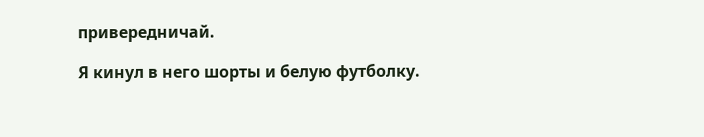привередничай.

Я кинул в него шорты и белую футболку.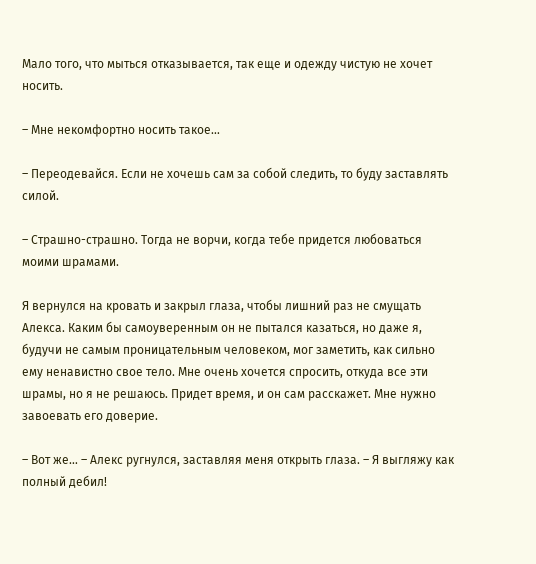Мало того, что мыться отказывается, так еще и одежду чистую не хочет носить.

– Мне некомфортно носить такое…

– Переодевайся. Если не хочешь сам за собой следить, то буду заставлять силой.

– Страшно-страшно. Тогда не ворчи, когда тебе придется любоваться моими шрамами.

Я вернулся на кровать и закрыл глаза, чтобы лишний раз не смущать Алекса. Каким бы самоуверенным он не пытался казаться, но даже я, будучи не самым проницательным человеком, мог заметить, как сильно ему ненавистно свое тело. Мне очень хочется спросить, откуда все эти шрамы, но я не решаюсь. Придет время, и он сам расскажет. Мне нужно завоевать его доверие.

– Вот же… – Алекс ругнулся, заставляя меня открыть глаза. – Я выгляжу как полный дебил!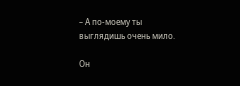– А по-моему ты выглядишь очень мило.

Он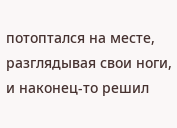потоптался на месте, разглядывая свои ноги, и наконец-то решил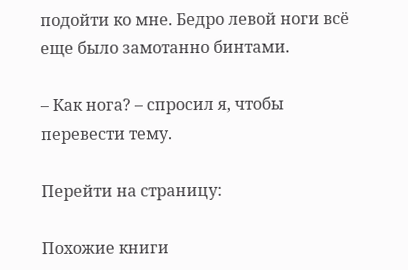подойти ко мне. Бедро левой ноги всё еще было замотанно бинтами.

– Как нога? – спросил я, чтобы перевести тему.

Перейти на страницу:

Похожие книги